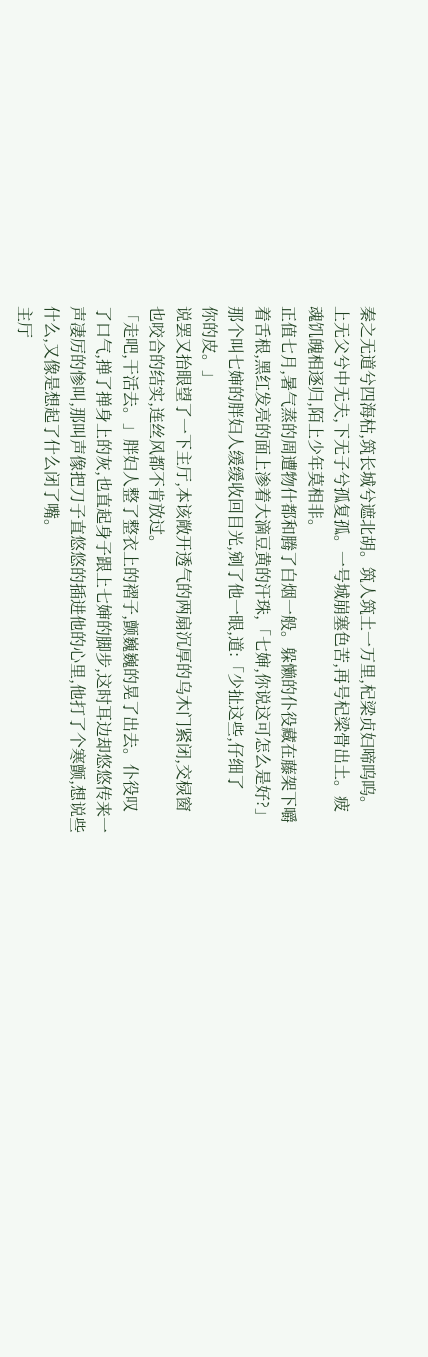秦之无道兮四海枯,筑长城兮遮北胡。筑人筑土一万里,杞梁贞妇啼呜呜。
上无父兮中无夫,下无子兮孤复孤。一号城崩塞色苦,再号杞梁骨出土。疲
魂饥魄相逐归,陌上少年莫相非。
正值七月,暑气蒸的周遭物什都和腾了白烟一般。躲懒的仆役藏在藤架下嚼
着舌根,黑红发亮的面上渗着大滴豆黄的汗珠,「七婶,你说这可怎么是好?」
那个叫七婶的胖妇人缓缓收回目光,剜了他一眼,道:「少扯这些,仔细了
你的皮。」
说罢又抬眼望了一下主厅,本该敞开透气的两扇沉厚的乌木门紧闭,交棂窗
也咬合的结实,连丝风都不肯放过。
「走吧,干活去。」胖妇人整了整衣上的褶子,颤巍巍的晃了出去。仆役叹
了口气,掸了掸身上的灰,也直起身子跟上七婶的脚步,这时耳边却悠悠传来一
声凄厉的惨叫,那叫声像把刀子直悠悠的插进他的心里,他打了个寒颤,想说些
什么,又像是想起了什么闭了嘴。
主厅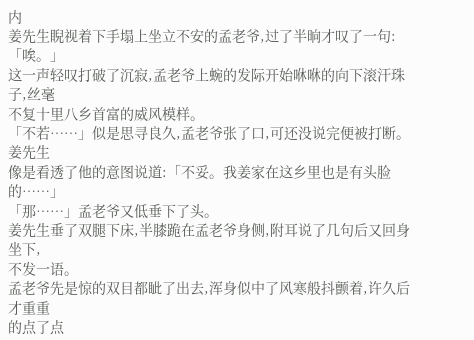内
姜先生睨视着下手塌上坐立不安的孟老爷,过了半晌才叹了一句:「唉。」
这一声轻叹打破了沉寂,孟老爷上蜿的发际开始咻咻的向下滚汗珠子,丝毫
不复十里八乡首富的威风模样。
「不若……」似是思寻良久,孟老爷张了口,可还没说完便被打断。姜先生
像是看透了他的意图说道:「不妥。我姜家在这乡里也是有头脸的……」
「那……」孟老爷又低垂下了头。
姜先生垂了双腿下床,半膝跪在孟老爷身侧,附耳说了几句后又回身坐下,
不发一语。
孟老爷先是惊的双目都眦了出去,浑身似中了风寒般抖颤着,许久后才重重
的点了点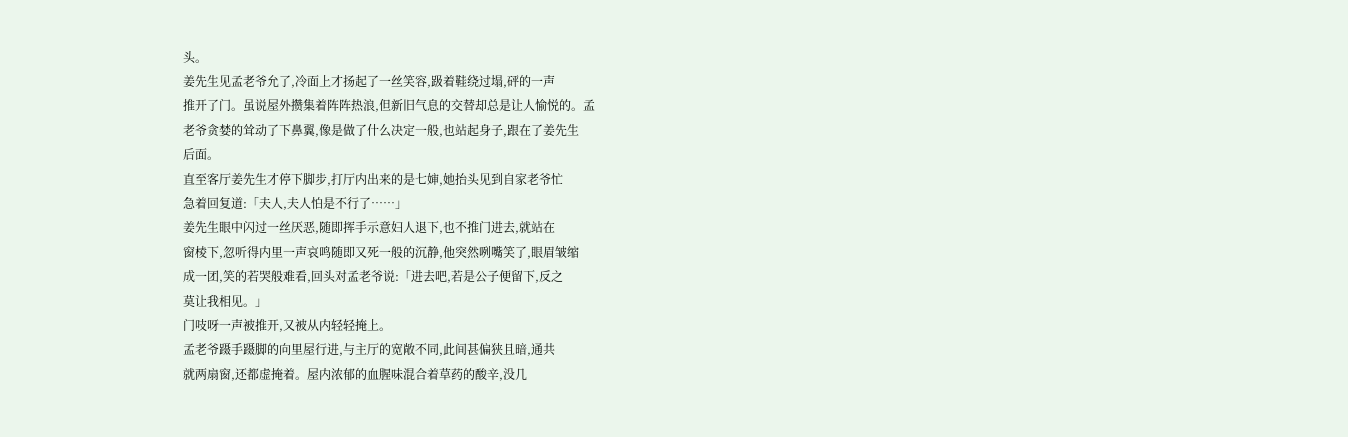头。
姜先生见孟老爷允了,冷面上才扬起了一丝笑容,趿着鞋绕过塌,砰的一声
推开了门。虽说屋外攒集着阵阵热浪,但新旧气息的交替却总是让人愉悦的。孟
老爷贪婪的耸动了下鼻翼,像是做了什么决定一般,也站起身子,跟在了姜先生
后面。
直至客厅姜先生才停下脚步,打厅内出来的是七婶,她抬头见到自家老爷忙
急着回复道:「夫人,夫人怕是不行了……」
姜先生眼中闪过一丝厌恶,随即挥手示意妇人退下,也不推门进去,就站在
窗棱下,忽听得内里一声哀鸣随即又死一般的沉静,他突然咧嘴笑了,眼眉皱缩
成一团,笑的若哭般难看,回头对孟老爷说:「进去吧,若是公子便留下,反之
莫让我相见。」
门吱呀一声被推开,又被从内轻轻掩上。
孟老爷蹑手蹑脚的向里屋行进,与主厅的宽敞不同,此间甚偏狭且暗,通共
就两扇窗,还都虚掩着。屋内浓郁的血腥味混合着草药的酸辛,没几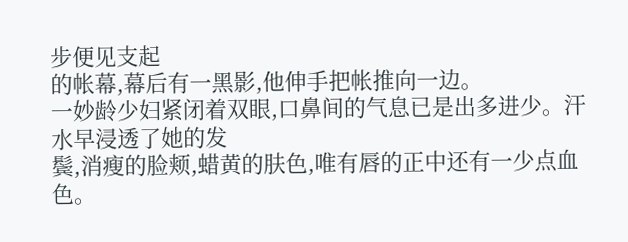步便见支起
的帐幕,幕后有一黑影,他伸手把帐推向一边。
一妙龄少妇紧闭着双眼,口鼻间的气息已是出多进少。汗水早浸透了她的发
鬓,消瘦的脸颊,蜡黄的肤色,唯有唇的正中还有一少点血色。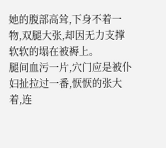她的腹部高耸,下身不着一物,双腿大张,却因无力支撑软软的塌在被褥上。
腿间血污一片,穴门应是被仆妇扯拉过一番,恹恹的张大着,连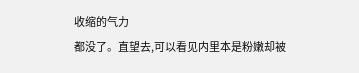收缩的气力
都没了。直望去,可以看见内里本是粉嫩却被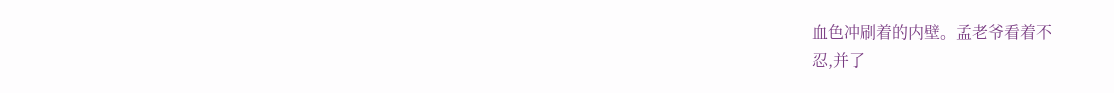血色冲刷着的内壁。孟老爷看着不
忍,并了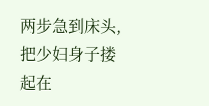两步急到床头,把少妇身子搂起在